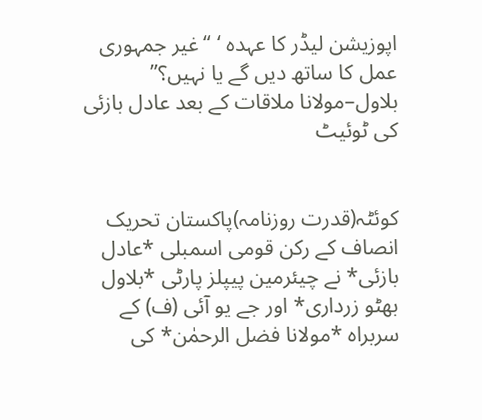اپوزیشن لیڈر کا عہدہ ‘ “غیر جمہوری عمل کا ساتھ دیں گے یا نہیں؟” بلاول–مولانا ملاقات کے بعد عادل بازئی کی ٹوئیٹ


کوئٹہ(قدرت روزنامہ)پاکستان تحریک انصاف کے رکن قومی اسمبلی *عادل بازئی* نے چیئرمین پیپلز پارٹی *بلاول بھٹو زرداری* اور جے یو آئی (ف) کے سربراہ *مولانا فضل الرحمٰن* کی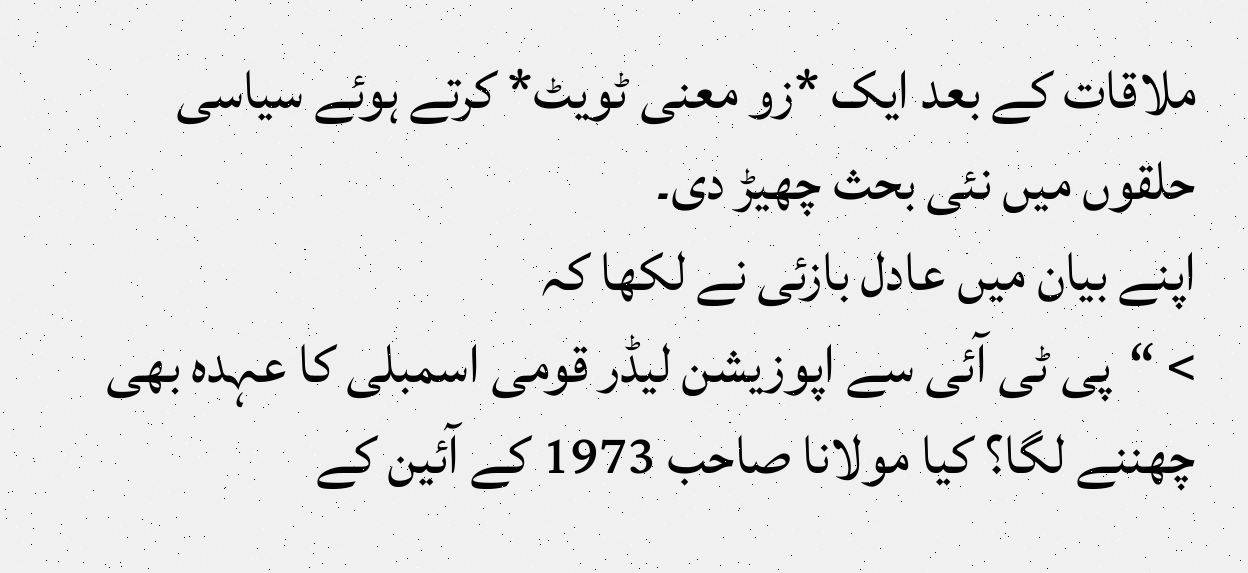ملاقات کے بعد ایک *زو معنی ٹویٹ* کرتے ہوئے سیاسی حلقوں میں نئی بحث چھیڑ دی۔
اپنے بیان میں عادل بازئی نے لکھا کہ
> “پی ٹی آئی سے اپوزیشن لیڈر قومی اسمبلی کا عہدہ بھی چھننے لگا؟ کیا مولانا صاحب 1973 کے آئین کے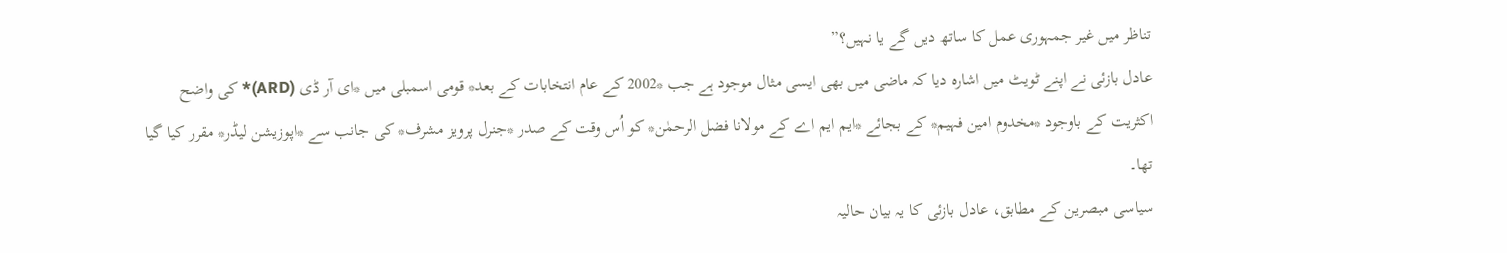تناظر میں غیر جمہوری عمل کا ساتھ دیں گے یا نہیں؟”
عادل بازئی نے اپنے ٹویٹ میں اشارہ دیا کہ ماضی میں بھی ایسی مثال موجود ہے جب *2002 کے عام انتخابات کے بعد* قومی اسمبلی میں *ای آر ڈی (ARD)* کی واضح اکثریت کے باوجود *مخدوم امین فہیم* کے بجائے *ایم ایم اے کے مولانا فضل الرحمٰن* کو اُس وقت کے صدر *جنرل پرویز مشرف* کی جانب سے *اپوزیشن لیڈر* مقرر کیا گیا تھا۔
سیاسی مبصرین کے مطابق، عادل بازئی کا یہ بیان حالیہ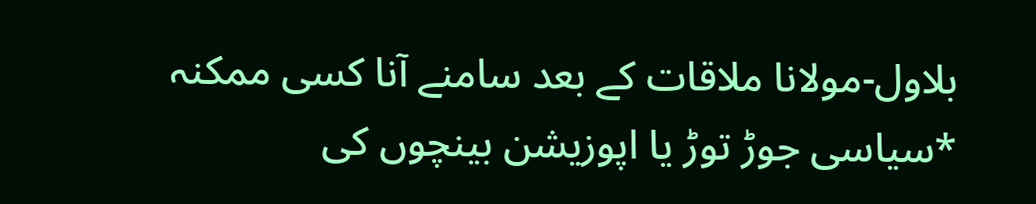بلاول-مولانا ملاقات کے بعد سامنے آنا کسی ممکنہ *سیاسی جوڑ توڑ یا اپوزیشن بینچوں کی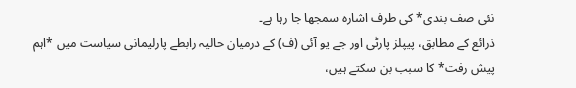نئی صف بندی* کی طرف اشارہ سمجھا جا رہا ہے۔
ذرائع کے مطابق، پیپلز پارٹی اور جے یو آئی (ف) کے درمیان حالیہ رابطے پارلیمانی سیاست میں *اہم پیش رفت* کا سبب بن سکتے ہیں،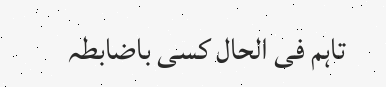تاہم فی الحال کسی باضابطہ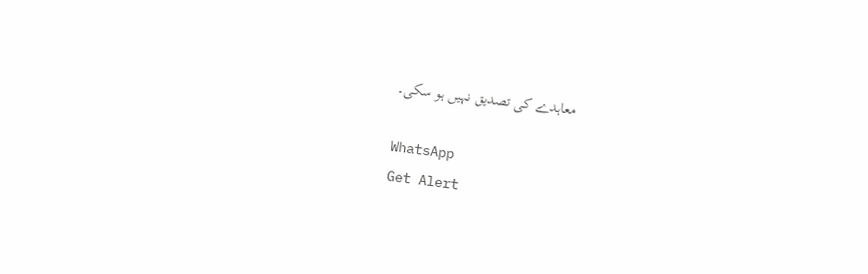معاہدے کی تصدیق نہیں ہو سکی۔

WhatsApp
Get Alert